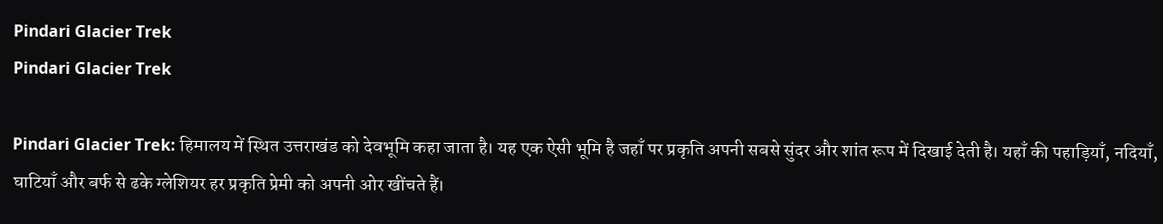Pindari Glacier Trek
Pindari Glacier Trek

Pindari Glacier Trek: हिमालय में स्थित उत्तराखंड को देवभूमि कहा जाता है। यह एक ऐसी भूमि है जहाँ पर प्रकृति अपनी सबसे सुंदर और शांत रूप में दिखाई देती है। यहाँ की पहाड़ियाँ, नदियाँ, घाटियाँ और बर्फ से ढके ग्लेशियर हर प्रकृति प्रेमी को अपनी ओर खींचते हैं।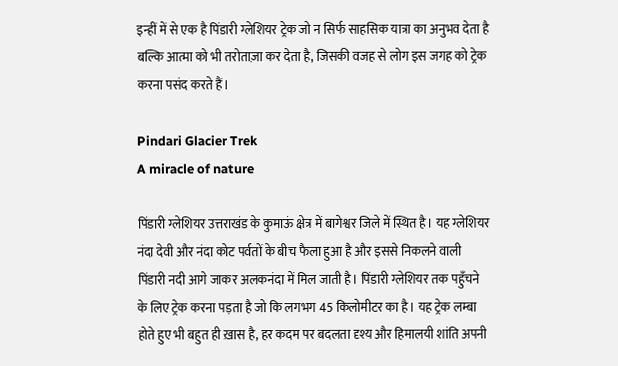इन्हीं में से एक है पिंडारी ग्लेशियर ट्रेक जो न सिर्फ साहसिक यात्रा का अनुभव देता है बल्कि आत्मा को भी तरोताज़ा कर देता है, जिसकी वजह से लोग इस जगह को ट्रेक करना पसंद करते हैं।

Pindari Glacier Trek
A miracle of nature

पिंडारी ग्लेशियर उत्तराखंड के कुमाऊं क्षेत्र में बागेश्वर जिले में स्थित है। यह ग्लेशियर नंदा देवी और नंदा कोट पर्वतों के बीच फैला हुआ है और इससे निकलने वाली पिंडारी नदी आगे जाकर अलकनंदा में मिल जाती है। पिंडारी ग्लेशियर तक पहुँचने के लिए ट्रेक करना पड़ता है जो कि लगभग 45 किलोमीटर का है। यह ट्रेक लम्बा होते हुए भी बहुत ही ख़ास है, हर कदम पर बदलता दृश्य और हिमालयी शांति अपनी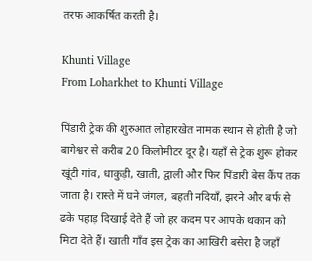तरफ आकर्षित करती है।

Khunti Village
From Loharkhet to Khunti Village

पिंडारी ट्रेक की शुरुआत लोहारखेत नामक स्थान से होती है जो बागेश्वर से करीब 20 किलोमीटर दूर है। यहाँ से ट्रेक शुरू होकर खूंटी गांव, धाकुड़ी, खाती, द्वाली और फिर पिंडारी बेस कैंप तक जाता है। रास्ते में घने जंगल, बहती नदियाँ, झरने और बर्फ से ढके पहाड़ दिखाई देते हैं जो हर कदम पर आपके थकान को मिटा देते हैं। खाती गाँव इस ट्रेक का आखिरी बसेरा है जहाँ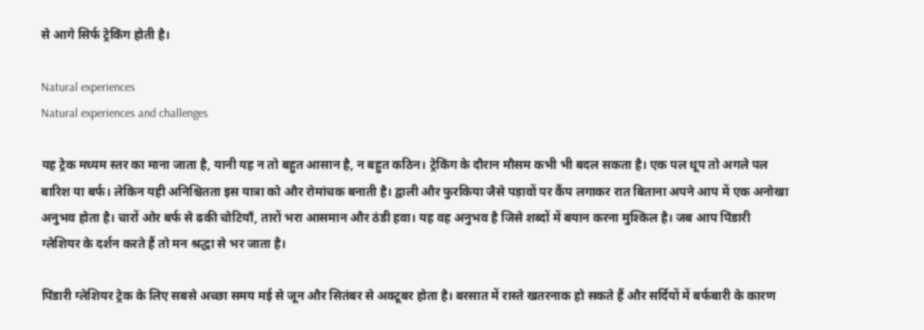से आगे सिर्फ ट्रेकिंग होती है।

Natural experiences
Natural experiences and challenges

यह ट्रेक मध्यम स्तर का माना जाता है, यानी यह न तो बहुत आसान है, न बहुत कठिन। ट्रेकिंग के दौरान मौसम कभी भी बदल सकता है। एक पल धूप तो अगले पल बारिश या बर्फ। लेकिन यही अनिश्चितता इस यात्रा को और रोमांचक बनाती है। द्वाली और फुरकिया जैसे पड़ावों पर कैंप लगाकर रात बिताना अपने आप में एक अनोखा अनुभव होता है। चारों ओर बर्फ से ढकी चोटियाँ, तारों भरा आसमान और ठंडी हवा। यह वह अनुभव है जिसे शब्दों में बयान करना मुश्किल है। जब आप पिंडारी ग्लेशियर के दर्शन करते हैं तो मन श्रद्धा से भर जाता है।

पिंडारी ग्लेशियर ट्रेक के लिए सबसे अच्छा समय मई से जून और सितंबर से अक्टूबर होता है। बरसात में रास्ते खतरनाक हो सकते हैं और सर्दियों में बर्फबारी के कारण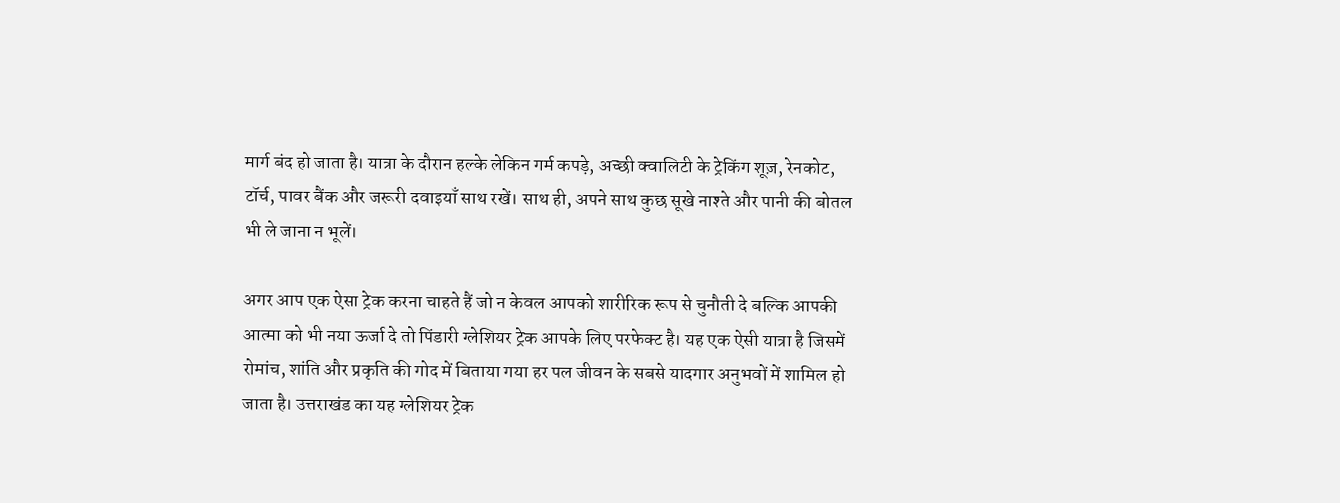मार्ग बंद हो जाता है। यात्रा के दौरान हल्के लेकिन गर्म कपड़े, अच्छी क्वालिटी के ट्रेकिंग शूज़, रेनकोट, टॉर्च, पावर बैंक और जरूरी दवाइयाँ साथ रखें। साथ ही, अपने साथ कुछ सूखे नाश्ते और पानी की बोतल भी ले जाना न भूलें।

अगर आप एक ऐसा ट्रेक करना चाहते हैं जो न केवल आपको शारीरिक रूप से चुनौती दे बल्कि आपकी आत्मा को भी नया ऊर्जा दे तो पिंडारी ग्लेशियर ट्रेक आपके लिए परफेक्ट है। यह एक ऐसी यात्रा है जिसमें रोमांच, शांति और प्रकृति की गोद में बिताया गया हर पल जीवन के सबसे यादगार अनुभवों में शामिल हो जाता है। उत्तराखंड का यह ग्लेशियर ट्रेक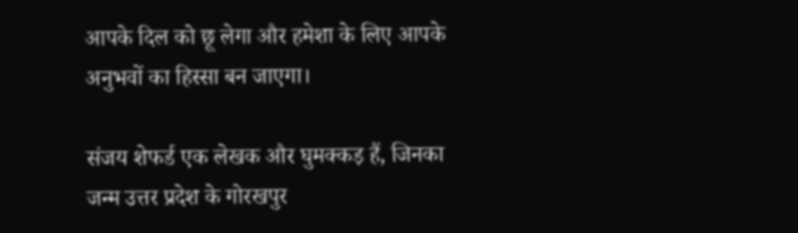आपके दिल को छू लेगा और हमेशा के लिए आपके अनुभवों का हिस्सा बन जाएगा।

संजय शेफर्ड एक लेखक और घुमक्कड़ हैं, जिनका जन्म उत्तर प्रदेश के गोरखपुर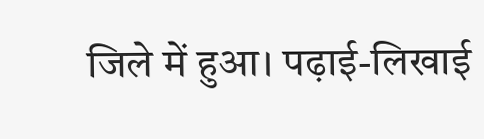जिले में हुआ। पढ़ाई-लिखाई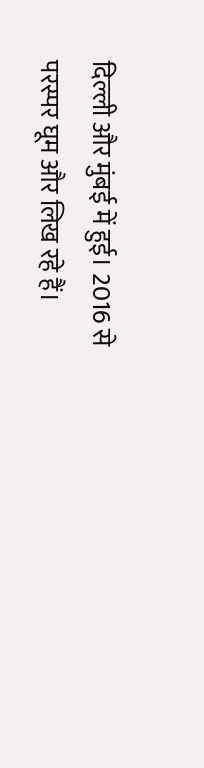दिल्ली और मुंबई में हुई। 2016 से परस्पर घूम और लिख रहे हैं।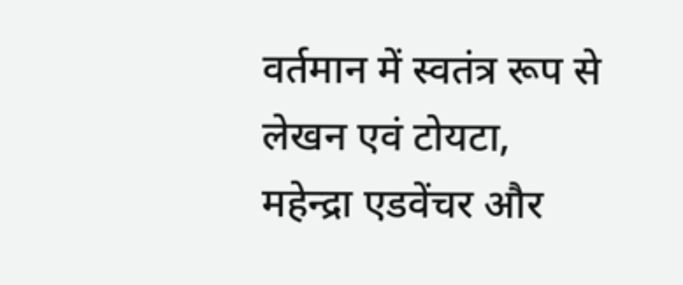वर्तमान में स्वतंत्र रूप से लेखन एवं टोयटा, महेन्द्रा एडवेंचर और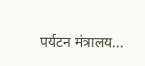पर्यटन मंत्रालय...